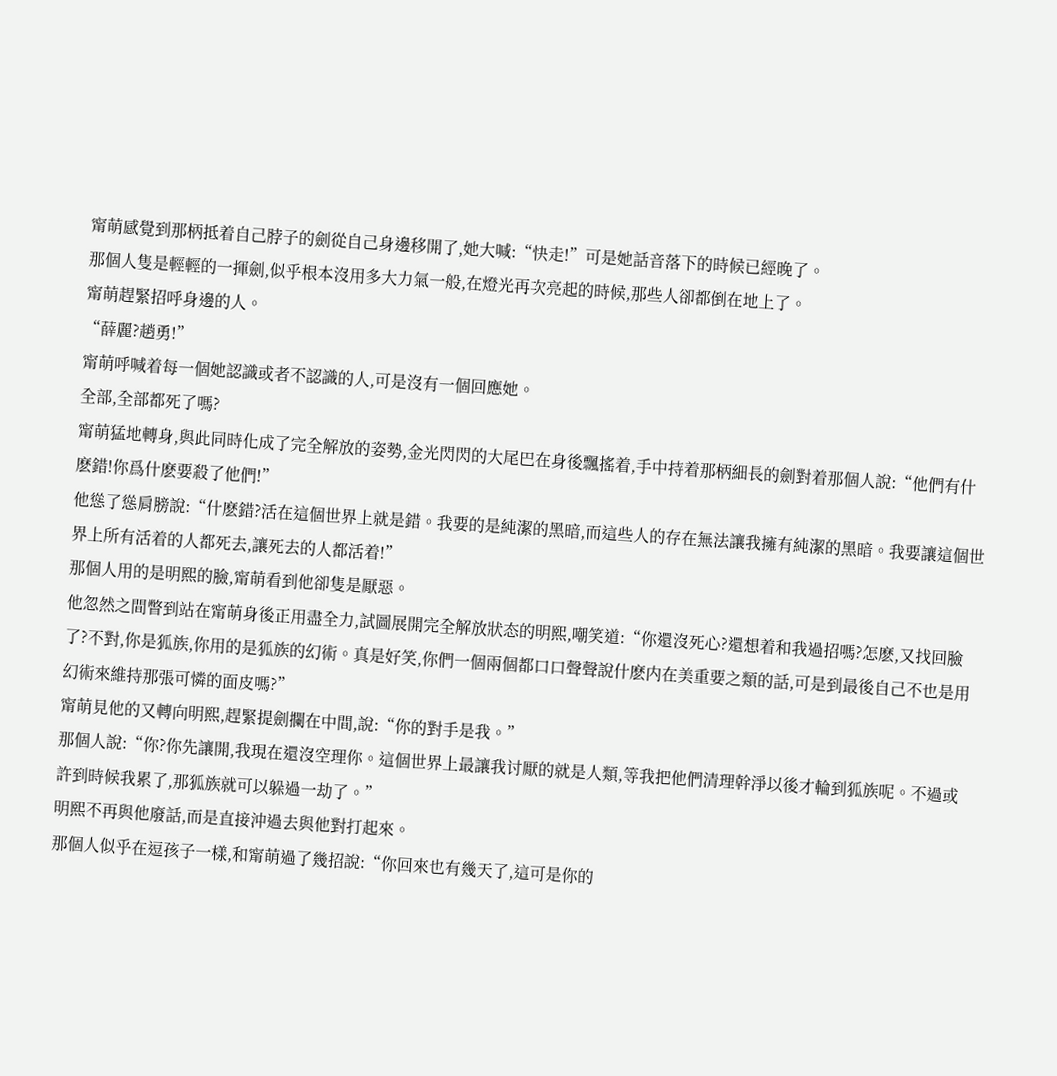甯萌感覺到那柄抵着自己脖子的劍從自己身邊移開了,她大喊:“快走!”可是她話音落下的時候已經晚了。
那個人隻是輕輕的一揮劍,似乎根本沒用多大力氣一般,在燈光再次亮起的時候,那些人卻都倒在地上了。
甯萌趕緊招呼身邊的人。
“薛麗?趙勇!”
甯萌呼喊着每一個她認識或者不認識的人,可是沒有一個回應她。
全部,全部都死了嗎?
甯萌猛地轉身,與此同時化成了完全解放的姿勢,金光閃閃的大尾巴在身後飄搖着,手中持着那柄細長的劍對着那個人說:“他們有什麽錯!你爲什麽要殺了他們!”
他慫了慫肩膀說:“什麽錯?活在這個世界上就是錯。我要的是純潔的黑暗,而這些人的存在無法讓我擁有純潔的黑暗。我要讓這個世界上所有活着的人都死去,讓死去的人都活着!”
那個人用的是明熙的臉,甯萌看到他卻隻是厭惡。
他忽然之間瞥到站在甯萌身後正用盡全力,試圖展開完全解放狀态的明熙,嘲笑道:“你還沒死心?還想着和我過招嗎?怎麽,又找回臉了?不對,你是狐族,你用的是狐族的幻術。真是好笑,你們一個兩個都口口聲聲說什麽内在美重要之類的話,可是到最後自己不也是用幻術來維持那張可憐的面皮嗎?”
甯萌見他的又轉向明熙,趕緊提劍攔在中間,說:“你的對手是我。”
那個人說:“你?你先讓開,我現在還沒空理你。這個世界上最讓我讨厭的就是人類,等我把他們清理幹淨以後才輪到狐族呢。不過或許到時候我累了,那狐族就可以躲過一劫了。”
明熙不再與他廢話,而是直接沖過去與他對打起來。
那個人似乎在逗孩子一樣,和甯萌過了幾招說:“你回來也有幾天了,這可是你的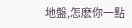地盤,怎麽你一點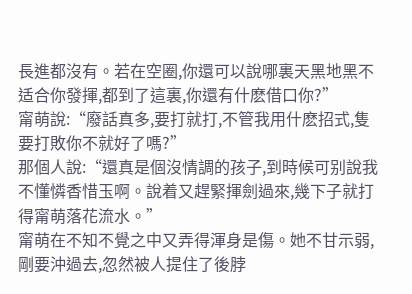長進都沒有。若在空圈,你還可以說哪裏天黑地黑不适合你發揮,都到了這裏,你還有什麽借口你?”
甯萌說:“廢話真多,要打就打,不管我用什麽招式,隻要打敗你不就好了嗎?”
那個人說:“還真是個沒情調的孩子,到時候可别說我不懂憐香惜玉啊。說着又趕緊揮劍過來,幾下子就打得甯萌落花流水。”
甯萌在不知不覺之中又弄得渾身是傷。她不甘示弱,剛要沖過去,忽然被人提住了後脖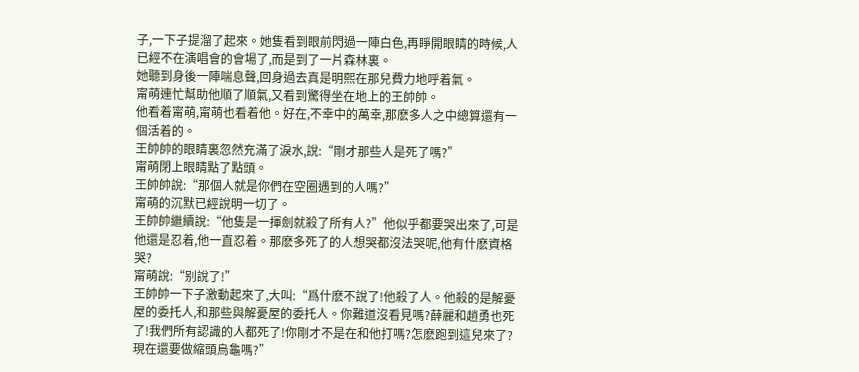子,一下子提溜了起來。她隻看到眼前閃過一陣白色,再睜開眼睛的時候,人已經不在演唱會的會場了,而是到了一片森林裏。
她聽到身後一陣喘息聲,回身過去真是明熙在那兒費力地呼着氣。
甯萌連忙幫助他順了順氣,又看到驚得坐在地上的王帥帥。
他看着甯萌,甯萌也看着他。好在,不幸中的萬幸,那麽多人之中總算還有一個活着的。
王帥帥的眼睛裏忽然充滿了淚水,說:“剛才那些人是死了嗎?”
甯萌閉上眼睛點了點頭。
王帥帥說:“那個人就是你們在空圈遇到的人嗎?”
甯萌的沉默已經說明一切了。
王帥帥繼續說:“他隻是一揮劍就殺了所有人?”他似乎都要哭出來了,可是他還是忍着,他一直忍着。那麽多死了的人想哭都沒法哭呢,他有什麽資格哭?
甯萌說:“别說了!”
王帥帥一下子激動起來了,大叫:“爲什麽不說了!他殺了人。他殺的是解憂屋的委托人,和那些與解憂屋的委托人。你難道沒看見嗎?薛麗和趙勇也死了!我們所有認識的人都死了!你剛才不是在和他打嗎?怎麽跑到這兒來了?現在還要做縮頭烏龜嗎?”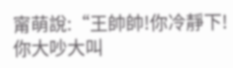甯萌說:“王帥帥!你冷靜下!你大吵大叫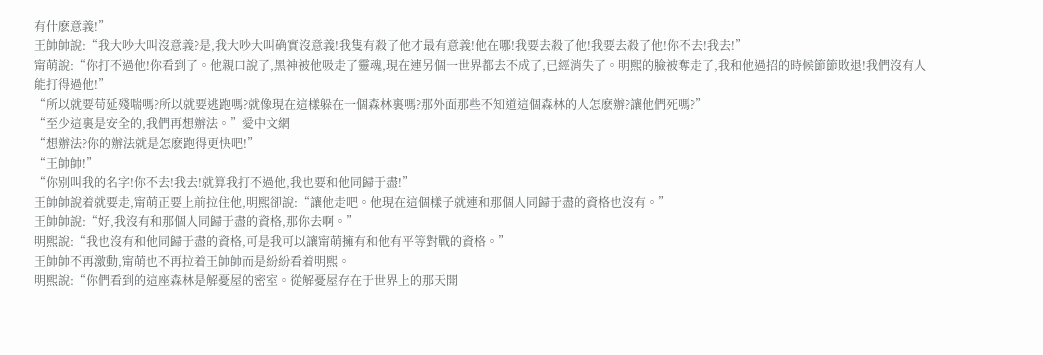有什麽意義!”
王帥帥說:“我大吵大叫沒意義?是,我大吵大叫确實沒意義!我隻有殺了他才最有意義!他在哪!我要去殺了他!我要去殺了他!你不去!我去!”
甯萌說:“你打不過他!你看到了。他親口說了,黑神被他吸走了靈魂,現在連另個一世界都去不成了,已經消失了。明熙的臉被奪走了,我和他過招的時候節節敗退!我們沒有人能打得過他!”
“所以就要苟延殘喘嗎?所以就要逃跑嗎?就像現在這樣躲在一個森林裏嗎?那外面那些不知道這個森林的人怎麽辦?讓他們死嗎?”
“至少這裏是安全的,我們再想辦法。”愛中文網
“想辦法?你的辦法就是怎麽跑得更快吧!”
“王帥帥!”
“你别叫我的名字!你不去!我去!就算我打不過他,我也要和他同歸于盡!”
王帥帥說着就要走,甯萌正要上前拉住他,明熙卻說:“讓他走吧。他現在這個樣子就連和那個人同歸于盡的資格也沒有。”
王帥帥說:“好,我沒有和那個人同歸于盡的資格,那你去啊。”
明熙說:“我也沒有和他同歸于盡的資格,可是我可以讓甯萌擁有和他有平等對戰的資格。”
王帥帥不再激動,甯萌也不再拉着王帥帥而是紛紛看着明熙。
明熙說:“你們看到的這座森林是解憂屋的密室。從解憂屋存在于世界上的那天開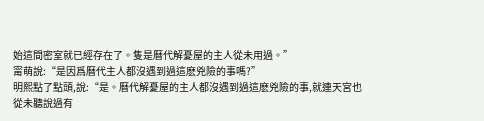始這間密室就已經存在了。隻是曆代解憂屋的主人從未用過。”
甯萌說:“是因爲曆代主人都沒遇到過這麽兇險的事嗎?”
明熙點了點頭,說:“是。曆代解憂屋的主人都沒遇到過這麽兇險的事,就連天宮也從未聽說過有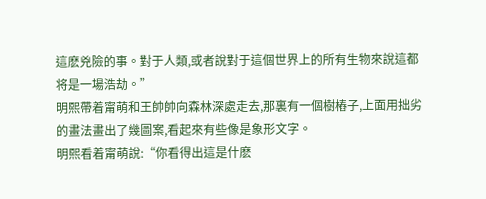這麽兇險的事。對于人類,或者說對于這個世界上的所有生物來說這都将是一場浩劫。”
明熙帶着甯萌和王帥帥向森林深處走去,那裏有一個樹樁子,上面用拙劣的畫法畫出了幾圖案,看起來有些像是象形文字。
明熙看着甯萌說:“你看得出這是什麽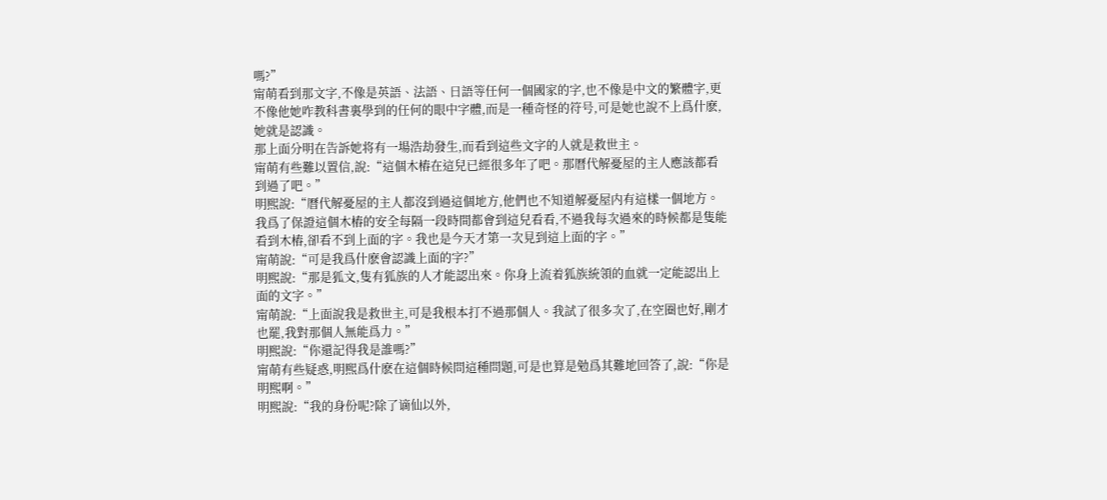嗎?”
甯萌看到那文字,不像是英語、法語、日語等任何一個國家的字,也不像是中文的繁體字,更不像他她咋教科書裏學到的任何的眼中字體,而是一種奇怪的符号,可是她也說不上爲什麽,她就是認識。
那上面分明在告訴她将有一場浩劫發生,而看到這些文字的人就是救世主。
甯萌有些難以置信,說:“這個木樁在這兒已經很多年了吧。那曆代解憂屋的主人應該都看到過了吧。”
明熙說:“曆代解憂屋的主人都沒到過這個地方,他們也不知道解憂屋内有這樣一個地方。我爲了保證這個木樁的安全每隔一段時間都會到這兒看看,不過我每次過來的時候都是隻能看到木樁,卻看不到上面的字。我也是今天才第一次見到這上面的字。”
甯萌說:“可是我爲什麽會認識上面的字?”
明熙說:“那是狐文,隻有狐族的人才能認出來。你身上流着狐族統領的血就一定能認出上面的文字。”
甯萌說:“上面說我是救世主,可是我根本打不過那個人。我試了很多次了,在空圈也好,剛才也罷,我對那個人無能爲力。”
明熙說:“你還記得我是誰嗎?”
甯萌有些疑惑,明熙爲什麽在這個時候問這種問題,可是也算是勉爲其難地回答了,說:“你是明熙啊。”
明熙說:“我的身份呢?除了谪仙以外,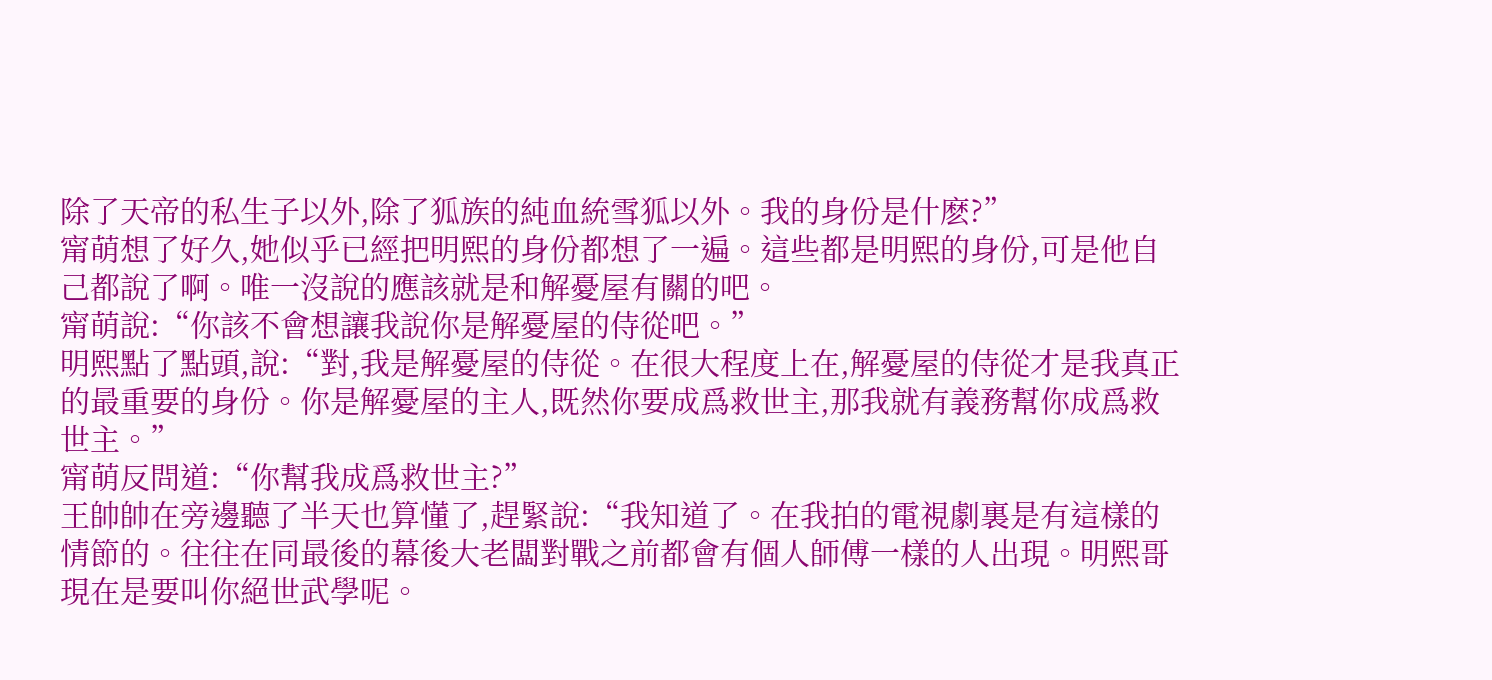除了天帝的私生子以外,除了狐族的純血統雪狐以外。我的身份是什麽?”
甯萌想了好久,她似乎已經把明熙的身份都想了一遍。這些都是明熙的身份,可是他自己都說了啊。唯一沒說的應該就是和解憂屋有關的吧。
甯萌說:“你該不會想讓我說你是解憂屋的侍從吧。”
明熙點了點頭,說:“對,我是解憂屋的侍從。在很大程度上在,解憂屋的侍從才是我真正的最重要的身份。你是解憂屋的主人,既然你要成爲救世主,那我就有義務幫你成爲救世主。”
甯萌反問道:“你幫我成爲救世主?”
王帥帥在旁邊聽了半天也算懂了,趕緊說:“我知道了。在我拍的電視劇裏是有這樣的情節的。往往在同最後的幕後大老闆對戰之前都會有個人師傅一樣的人出現。明熙哥現在是要叫你絕世武學呢。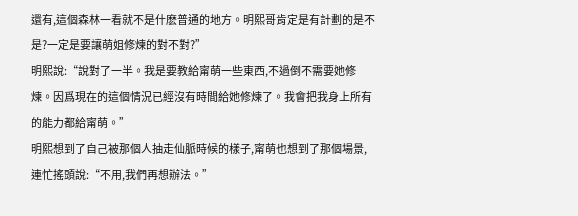還有,這個森林一看就不是什麽普通的地方。明熙哥肯定是有計劃的是不是?一定是要讓萌姐修煉的對不對?”
明熙說:“說對了一半。我是要教給甯萌一些東西,不過倒不需要她修煉。因爲現在的這個情況已經沒有時間給她修煉了。我會把我身上所有的能力都給甯萌。”
明熙想到了自己被那個人抽走仙脈時候的樣子,甯萌也想到了那個場景,連忙搖頭說:“不用,我們再想辦法。”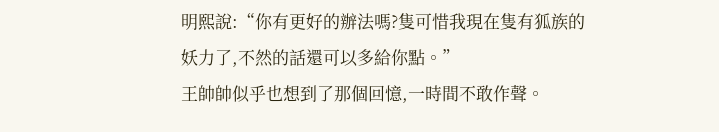明熙說:“你有更好的辦法嗎?隻可惜我現在隻有狐族的妖力了,不然的話還可以多給你點。”
王帥帥似乎也想到了那個回憶,一時間不敢作聲。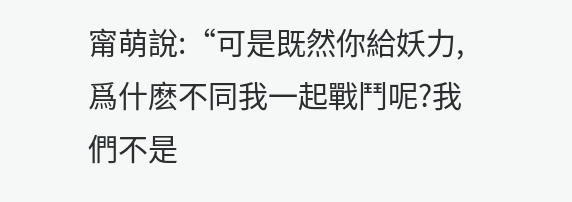甯萌說:“可是既然你給妖力,爲什麽不同我一起戰鬥呢?我們不是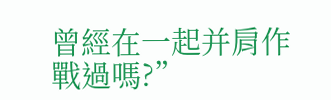曾經在一起并肩作戰過嗎?”